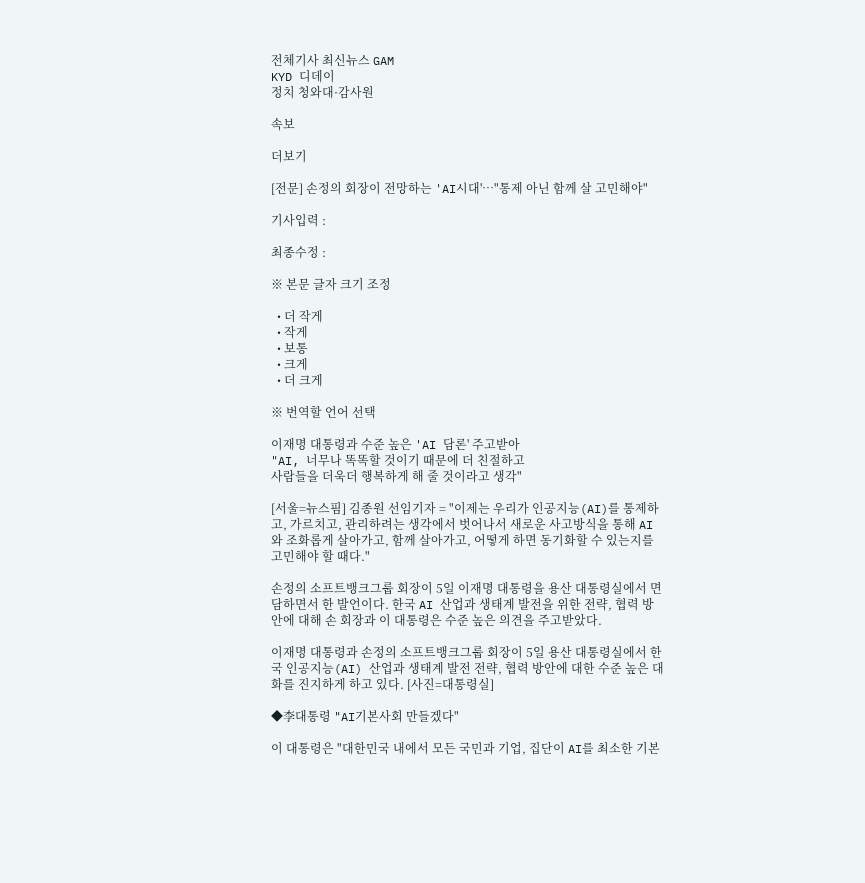전체기사 최신뉴스 GAM
KYD 디데이
정치 청와대·감사원

속보

더보기

[전문] 손정의 회장이 전망하는 'AI시대'…"통제 아닌 함께 살 고민해야"

기사입력 :

최종수정 :

※ 본문 글자 크기 조정

  • 더 작게
  • 작게
  • 보통
  • 크게
  • 더 크게

※ 번역할 언어 선택

이재명 대통령과 수준 높은 'AI 담론' 주고받아
"AI, 너무나 똑똑할 것이기 때문에 더 친절하고
사람들을 더욱더 행복하게 해 줄 것이라고 생각"

[서울=뉴스핌] 김종원 선임기자 = "이제는 우리가 인공지능(AI)를 통제하고, 가르치고, 관리하려는 생각에서 벗어나서 새로운 사고방식을 통해 AI와 조화롭게 살아가고, 함께 살아가고, 어떻게 하면 동기화할 수 있는지를 고민해야 할 때다."

손정의 소프트뱅크그룹 회장이 5일 이재명 대통령을 용산 대통령실에서 면담하면서 한 발언이다. 한국 AI 산업과 생태계 발전을 위한 전략, 협력 방안에 대해 손 회장과 이 대통령은 수준 높은 의견을 주고받았다.

이재명 대통령과 손정의 소프트뱅크그룹 회장이 5일 용산 대통령실에서 한국 인공지능(AI) 산업과 생태계 발전 전략, 협력 방안에 대한 수준 높은 대화를 진지하게 하고 있다. [사진=대통령실]

◆李대통령 "AI기본사회 만들겠다"

이 대통령은 "대한민국 내에서 모든 국민과 기업, 집단이 AI를 최소한 기본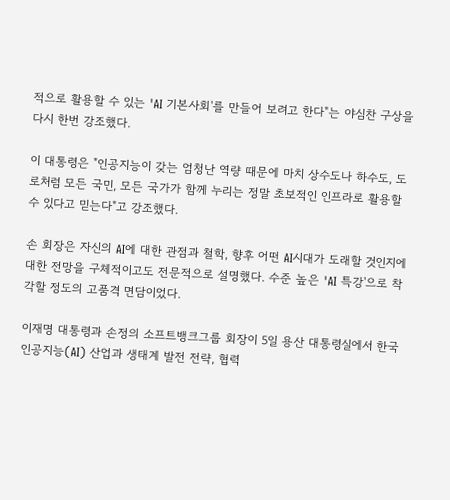적으로 활용할 수 있는 'AI 기본사회'를 만들어 보려고 한다"는 야심찬 구상을 다시 한번 강조했다.

이 대통령은 "인공지능이 갖는 엄청난 역량 때문에 마치 상수도나 하수도, 도로처럼 모든 국민, 모든 국가가 함께 누리는 정말 초보적인 인프라로 활용할 수 있다고 믿는다"고 강조했다.

손 회장은 자신의 AI에 대한 관점과 철학, 향후 어떤 AI시대가 도래할 것인지에 대한 전망을 구체적이고도 전문적으로 설명했다. 수준 높은 'AI 특강'으로 착각할 정도의 고품격 면담이었다.

이재명 대통령과 손정의 소프트뱅크그룹 회장이 5일 용산 대통령실에서 한국 인공지능(AI) 산업과 생태계 발전 전략, 협력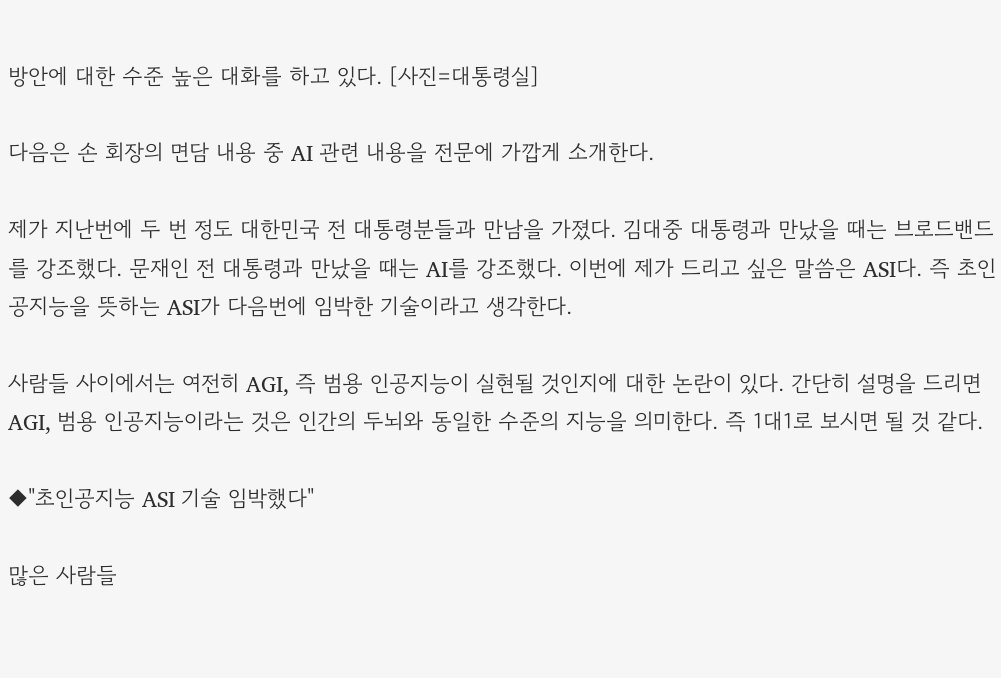방안에 대한 수준 높은 대화를 하고 있다. [사진=대통령실]

다음은 손 회장의 면담 내용 중 AI 관련 내용을 전문에 가깝게 소개한다.

제가 지난번에 두 번 정도 대한민국 전 대통령분들과 만남을 가졌다. 김대중 대통령과 만났을 때는 브로드밴드를 강조했다. 문재인 전 대통령과 만났을 때는 AI를 강조했다. 이번에 제가 드리고 싶은 말씀은 ASI다. 즉 초인공지능을 뜻하는 ASI가 다음번에 임박한 기술이라고 생각한다.

사람들 사이에서는 여전히 AGI, 즉 범용 인공지능이 실현될 것인지에 대한 논란이 있다. 간단히 설명을 드리면 AGI, 범용 인공지능이라는 것은 인간의 두뇌와 동일한 수준의 지능을 의미한다. 즉 1대1로 보시면 될 것 같다.

◆"초인공지능 ASI 기술 임박했다"

많은 사람들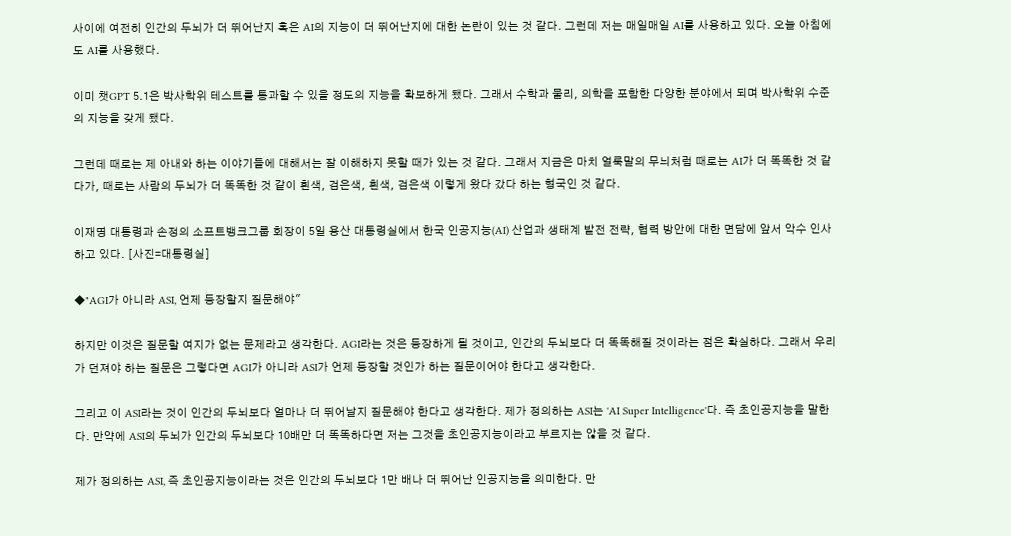사이에 여전히 인간의 두뇌가 더 뛰어난지 혹은 AI의 지능이 더 뛰어난지에 대한 논란이 있는 것 같다. 그런데 저는 매일매일 AI를 사용하고 있다. 오늘 아침에도 AI를 사용했다.

이미 챗GPT 5.1은 박사학위 테스트를 통과할 수 있을 정도의 지능을 확보하게 됐다. 그래서 수학과 물리, 의학을 포함한 다양한 분야에서 되며 박사학위 수준의 지능을 갖게 됐다.

그런데 때로는 제 아내와 하는 이야기들에 대해서는 잘 이해하지 못할 때가 있는 것 같다. 그래서 지금은 마치 얼룩말의 무늬처럼 때로는 AI가 더 똑똑한 것 같다가, 때로는 사람의 두뇌가 더 똑똑한 것 같이 흰색, 검은색, 흰색, 검은색 이렇게 왔다 갔다 하는 형국인 것 같다.

이재명 대통령과 손정의 소프트뱅크그룹 회장이 5일 용산 대통령실에서 한국 인공지능(AI) 산업과 생태계 발전 전략, 협력 방안에 대한 면담에 앞서 악수 인사하고 있다. [사진=대통령실]

◆"AGI가 아니라 ASI, 언제 등장할지 질문해야"

하지만 이것은 질문할 여지가 없는 문제라고 생각한다. AGI라는 것은 등장하게 될 것이고, 인간의 두뇌보다 더 똑똑해질 것이라는 점은 확실하다. 그래서 우리가 던져야 하는 질문은 그렇다면 AGI가 아니라 ASI가 언제 등장할 것인가 하는 질문이어야 한다고 생각한다.

그리고 이 ASI라는 것이 인간의 두뇌보다 얼마나 더 뛰어날지 질문해야 한다고 생각한다. 제가 정의하는 ASI는 'AI Super Intelligence'다. 즉 초인공지능을 말한다. 만약에 ASI의 두뇌가 인간의 두뇌보다 10배만 더 똑똑하다면 저는 그것을 초인공지능이라고 부르지는 않을 것 같다.

제가 정의하는 ASI, 즉 초인공지능이라는 것은 인간의 두뇌보다 1만 배나 더 뛰어난 인공지능을 의미한다. 만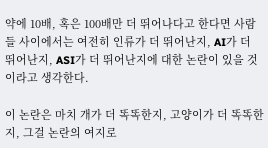약에 10배, 혹은 100배만 더 뛰어나다고 한다면 사람들 사이에서는 여전히 인류가 더 뛰어난지, AI가 더 뛰어난지, ASI가 더 뛰어난지에 대한 논란이 있을 것이라고 생각한다.

이 논란은 마치 개가 더 똑똑한지, 고양이가 더 똑똑한지, 그걸 논란의 여지로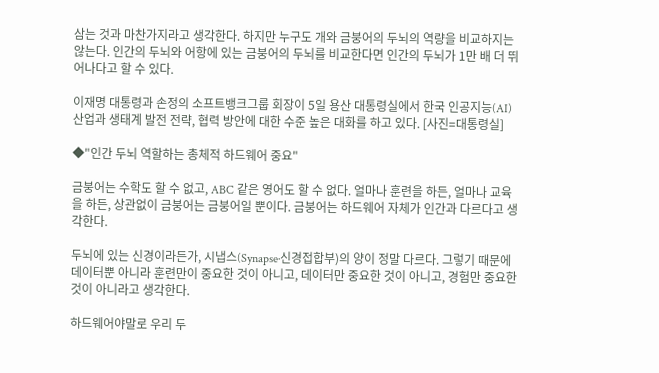삼는 것과 마찬가지라고 생각한다. 하지만 누구도 개와 금붕어의 두뇌의 역량을 비교하지는 않는다. 인간의 두뇌와 어항에 있는 금붕어의 두뇌를 비교한다면 인간의 두뇌가 1만 배 더 뛰어나다고 할 수 있다.

이재명 대통령과 손정의 소프트뱅크그룹 회장이 5일 용산 대통령실에서 한국 인공지능(AI) 산업과 생태계 발전 전략, 협력 방안에 대한 수준 높은 대화를 하고 있다. [사진=대통령실]

◆"인간 두뇌 역할하는 총체적 하드웨어 중요"

금붕어는 수학도 할 수 없고, ABC 같은 영어도 할 수 없다. 얼마나 훈련을 하든, 얼마나 교육을 하든, 상관없이 금붕어는 금붕어일 뿐이다. 금붕어는 하드웨어 자체가 인간과 다르다고 생각한다.

두뇌에 있는 신경이라든가, 시냅스(Synapse·신경접합부)의 양이 정말 다르다. 그렇기 때문에 데이터뿐 아니라 훈련만이 중요한 것이 아니고, 데이터만 중요한 것이 아니고, 경험만 중요한 것이 아니라고 생각한다.

하드웨어야말로 우리 두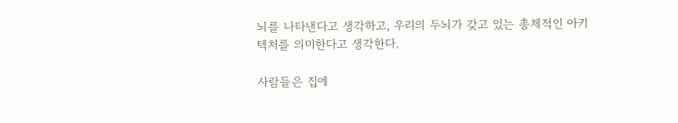뇌를 나타낸다고 생각하고, 우리의 두뇌가 갖고 있는 총체적인 아키텍처를 의미한다고 생각한다.

사람들은 집에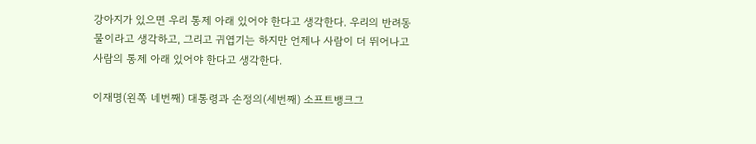강아지가 있으면 우리 통제 아래 있어야 한다고 생각한다. 우리의 반려동물이라고 생각하고, 그리고 귀엽기는 하지만 언제나 사람이 더 뛰어나고 사람의 통제 아래 있어야 한다고 생각한다.

이재명(왼쪽 네번째) 대통령과 손정의(세번째) 소프트뱅크그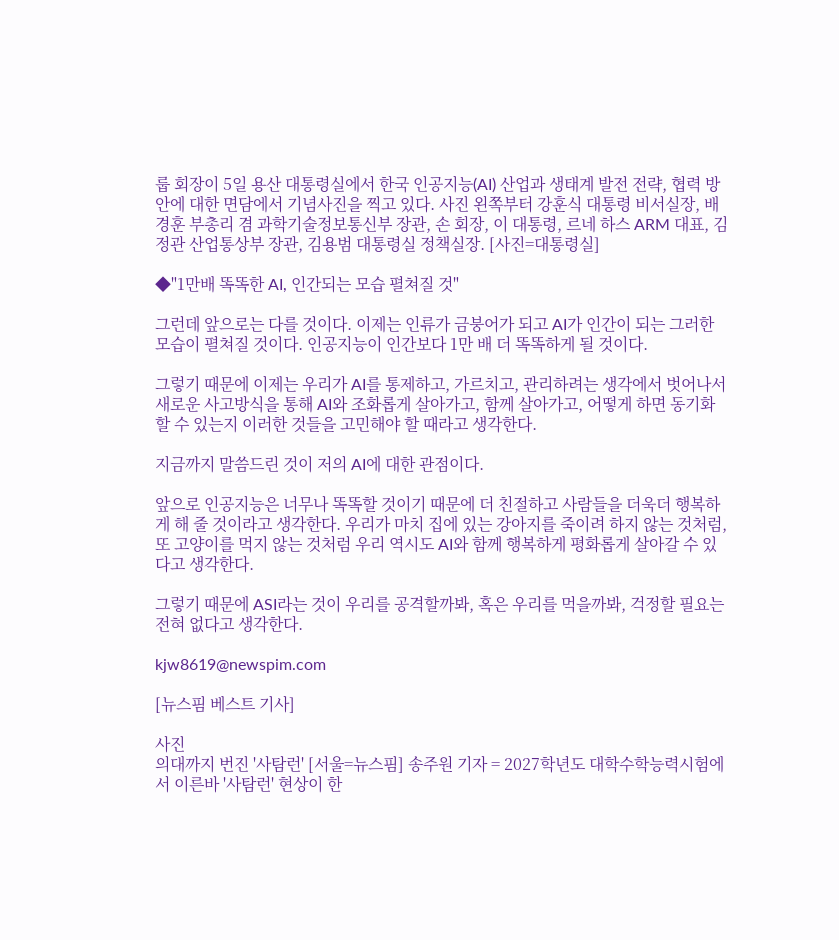룹 회장이 5일 용산 대통령실에서 한국 인공지능(AI) 산업과 생태계 발전 전략, 협력 방안에 대한 면담에서 기념사진을 찍고 있다. 사진 왼쪽부터 강훈식 대통령 비서실장, 배경훈 부총리 겸 과학기술정보통신부 장관, 손 회장, 이 대통령, 르네 하스 ARM 대표, 김정관 산업통상부 장관, 김용범 대통령실 정책실장. [사진=대통령실]

◆"1만배 똑똑한 AI, 인간되는 모습 펼쳐질 것"

그런데 앞으로는 다를 것이다. 이제는 인류가 금붕어가 되고 AI가 인간이 되는 그러한 모습이 펼쳐질 것이다. 인공지능이 인간보다 1만 배 더 똑똑하게 될 것이다.

그렇기 때문에 이제는 우리가 AI를 통제하고, 가르치고, 관리하려는 생각에서 벗어나서 새로운 사고방식을 통해 AI와 조화롭게 살아가고, 함께 살아가고, 어떻게 하면 동기화할 수 있는지 이러한 것들을 고민해야 할 때라고 생각한다.

지금까지 말씀드린 것이 저의 AI에 대한 관점이다.

앞으로 인공지능은 너무나 똑똑할 것이기 때문에 더 친절하고 사람들을 더욱더 행복하게 해 줄 것이라고 생각한다. 우리가 마치 집에 있는 강아지를 죽이려 하지 않는 것처럼, 또 고양이를 먹지 않는 것처럼 우리 역시도 AI와 함께 행복하게 평화롭게 살아갈 수 있다고 생각한다.

그렇기 때문에 ASI라는 것이 우리를 공격할까봐, 혹은 우리를 먹을까봐, 걱정할 필요는 전혀 없다고 생각한다.

kjw8619@newspim.com

[뉴스핌 베스트 기사]

사진
의대까지 번진 '사탐런' [서울=뉴스핌] 송주원 기자 = 2027학년도 대학수학능력시험에서 이른바 '사탐런' 현상이 한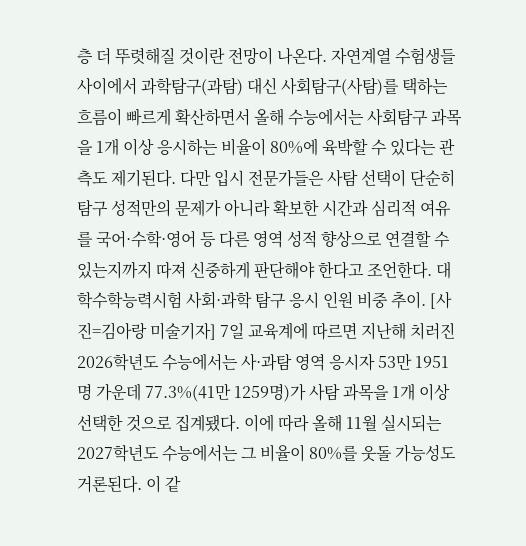층 더 뚜렷해질 것이란 전망이 나온다. 자연계열 수험생들 사이에서 과학탐구(과탐) 대신 사회탐구(사탐)를 택하는 흐름이 빠르게 확산하면서 올해 수능에서는 사회탐구 과목을 1개 이상 응시하는 비율이 80%에 육박할 수 있다는 관측도 제기된다. 다만 입시 전문가들은 사탐 선택이 단순히 탐구 성적만의 문제가 아니라 확보한 시간과 심리적 여유를 국어·수학·영어 등 다른 영역 성적 향상으로 연결할 수 있는지까지 따져 신중하게 판단해야 한다고 조언한다. 대학수학능력시험 사회·과학 탐구 응시 인원 비중 추이. [사진=김아랑 미술기자] 7일 교육계에 따르면 지난해 치러진 2026학년도 수능에서는 사·과탐 영역 응시자 53만 1951명 가운데 77.3%(41만 1259명)가 사탐 과목을 1개 이상 선택한 것으로 집계됐다. 이에 따라 올해 11월 실시되는 2027학년도 수능에서는 그 비율이 80%를 웃돌 가능성도 거론된다. 이 같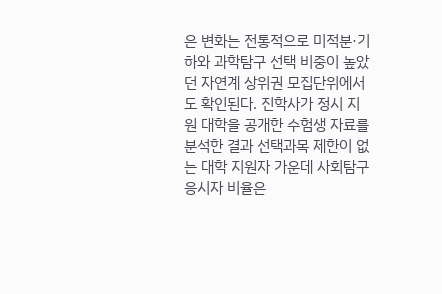은 변화는 전통적으로 미적분·기하와 과학탐구 선택 비중이 높았던 자연계 상위권 모집단위에서도 확인된다. 진학사가 정시 지원 대학을 공개한 수험생 자료를 분석한 결과 선택과목 제한이 없는 대학 지원자 가운데 사회탐구 응시자 비율은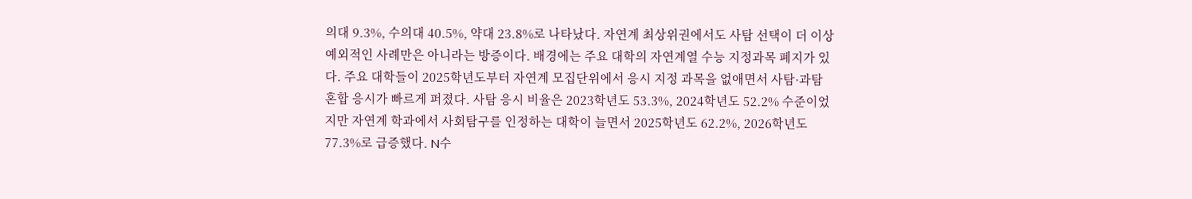의대 9.3%, 수의대 40.5%, 약대 23.8%로 나타났다. 자연계 최상위권에서도 사탐 선택이 더 이상 예외적인 사례만은 아니라는 방증이다. 배경에는 주요 대학의 자연계열 수능 지정과목 폐지가 있다. 주요 대학들이 2025학년도부터 자연계 모집단위에서 응시 지정 과목을 없애면서 사탐·과탐 혼합 응시가 빠르게 퍼졌다. 사탐 응시 비율은 2023학년도 53.3%, 2024학년도 52.2% 수준이었지만 자연계 학과에서 사회탐구를 인정하는 대학이 늘면서 2025학년도 62.2%, 2026학년도 77.3%로 급증했다. N수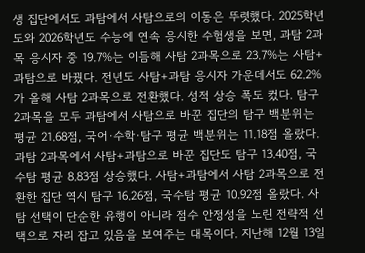생 집단에서도 과탐에서 사탐으로의 이동은 뚜렷했다. 2025학년도와 2026학년도 수능에 연속 응시한 수험생을 보면, 과탐 2과목 응시자 중 19.7%는 이듬해 사탐 2과목으로 23.7%는 사탐+과탐으로 바꿨다. 전년도 사탐+과탐 응시자 가운데서도 62.2%가 올해 사탐 2과목으로 전환했다. 성적 상승 폭도 컸다. 탐구 2과목을 모두 과탐에서 사탐으로 바꾼 집단의 탐구 백분위는 평균 21.68점, 국어·수학·탐구 평균 백분위는 11.18점 올랐다. 과탐 2과목에서 사탐+과탐으로 바꾼 집단도 탐구 13.40점, 국수탐 평균 8.83점 상승했다. 사탐+과탐에서 사탐 2과목으로 전환한 집단 역시 탐구 16.26점, 국수탐 평균 10.92점 올랐다. 사탐 선택이 단순한 유행이 아니라 점수 안정성을 노린 전략적 선택으로 자리 잡고 있음을 보여주는 대목이다. 지난해 12월 13일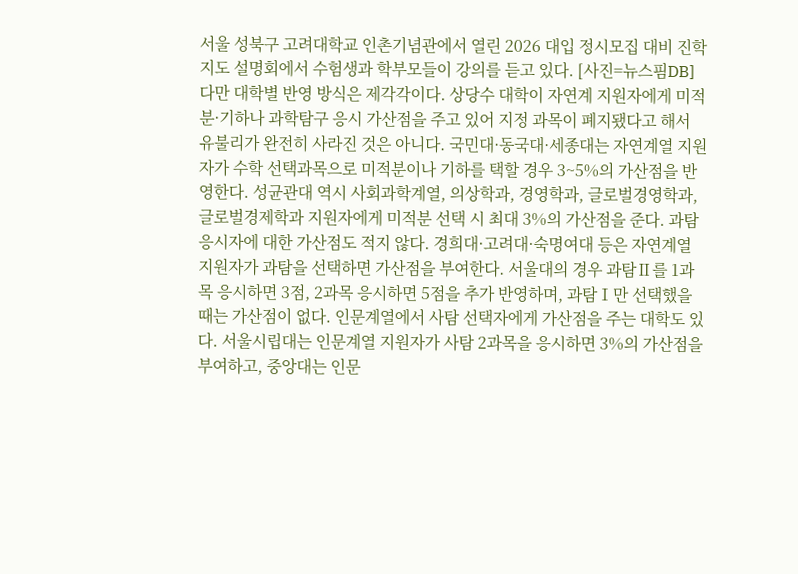서울 성북구 고려대학교 인촌기념관에서 열린 2026 대입 정시모집 대비 진학지도 설명회에서 수험생과 학부모들이 강의를 듣고 있다. [사진=뉴스핌DB] 다만 대학별 반영 방식은 제각각이다. 상당수 대학이 자연계 지원자에게 미적분·기하나 과학탐구 응시 가산점을 주고 있어 지정 과목이 폐지됐다고 해서 유불리가 완전히 사라진 것은 아니다. 국민대·동국대·세종대는 자연계열 지원자가 수학 선택과목으로 미적분이나 기하를 택할 경우 3~5%의 가산점을 반영한다. 성균관대 역시 사회과학계열, 의상학과, 경영학과, 글로벌경영학과, 글로벌경제학과 지원자에게 미적분 선택 시 최대 3%의 가산점을 준다. 과탐 응시자에 대한 가산점도 적지 않다. 경희대·고려대·숙명여대 등은 자연계열 지원자가 과탐을 선택하면 가산점을 부여한다. 서울대의 경우 과탐Ⅱ를 1과목 응시하면 3점, 2과목 응시하면 5점을 추가 반영하며, 과탐Ⅰ만 선택했을 때는 가산점이 없다. 인문계열에서 사탐 선택자에게 가산점을 주는 대학도 있다. 서울시립대는 인문계열 지원자가 사탐 2과목을 응시하면 3%의 가산점을 부여하고, 중앙대는 인문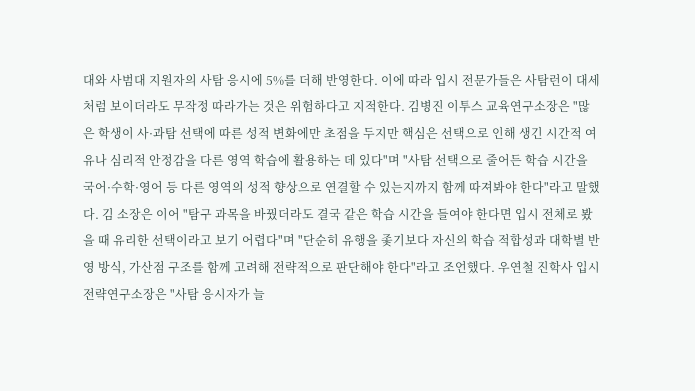대와 사범대 지원자의 사탐 응시에 5%를 더해 반영한다. 이에 따라 입시 전문가들은 사탐런이 대세처럼 보이더라도 무작정 따라가는 것은 위험하다고 지적한다. 김병진 이투스 교육연구소장은 "많은 학생이 사·과탐 선택에 따른 성적 변화에만 초점을 두지만 핵심은 선택으로 인해 생긴 시간적 여유나 심리적 안정감을 다른 영역 학습에 활용하는 데 있다"며 "사탐 선택으로 줄어든 학습 시간을 국어·수학·영어 등 다른 영역의 성적 향상으로 연결할 수 있는지까지 함께 따져봐야 한다"라고 말했다. 김 소장은 이어 "탐구 과목을 바꿨더라도 결국 같은 학습 시간을 들여야 한다면 입시 전체로 봤을 때 유리한 선택이라고 보기 어렵다"며 "단순히 유행을 좇기보다 자신의 학습 적합성과 대학별 반영 방식, 가산점 구조를 함께 고려해 전략적으로 판단해야 한다"라고 조언했다. 우연철 진학사 입시전략연구소장은 "사탐 응시자가 늘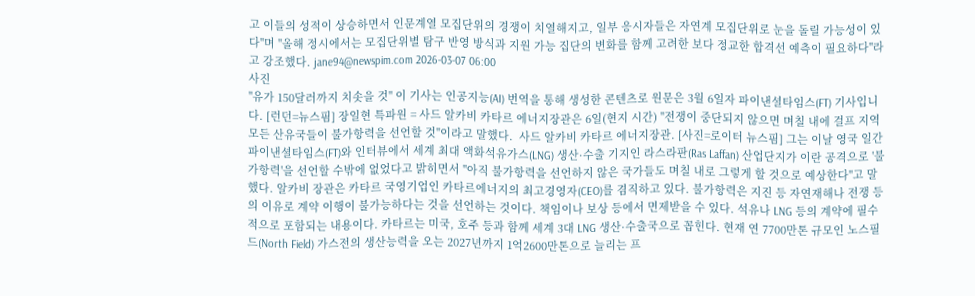고 이들의 성적이 상승하면서 인문계열 모집단위의 경쟁이 치열해지고, 일부 응시자들은 자연계 모집단위로 눈을 돌릴 가능성이 있다"며 "올해 정시에서는 모집단위별 탐구 반영 방식과 지원 가능 집단의 변화를 함께 고려한 보다 정교한 합격선 예측이 필요하다"라고 강조했다. jane94@newspim.com 2026-03-07 06:00
사진
"유가 150달러까지 치솟을 것" 이 기사는 인공지능(AI) 번역을 통해 생성한 콘텐츠로 원문은 3월 6일자 파이낸셜타임스(FT) 기사입니다. [런던=뉴스핌] 장일현 특파원 = 사드 알카비 카타르 에너지장관은 6일(현지 시간) "전쟁이 중단되지 않으면 며칠 내에 걸프 지역 모든 산유국들이 불가항력을 선언할 것"이라고 말했다.  사드 알카비 카타르 에너지장관. [사진=로이터 뉴스핌] 그는 이날 영국 일간 파이낸셜타임스(FT)와 인터뷰에서 세계 최대 액화석유가스(LNG) 생산·수출 기지인 라스라판(Ras Laffan) 산업단지가 이란 공격으로 '불가항력'을 선언할 수밖에 없었다고 밝히면서 "아직 불가항력을 선언하지 않은 국가들도 며칠 내로 그렇게 할 것으로 예상한다"고 말했다. 알카비 장관은 카타르 국영기업인 카타르에너지의 최고경영자(CEO)를 겸직하고 있다. 불가항력은 지진 등 자연재해나 전쟁 등의 이유로 계약 이행이 불가능하다는 것을 선언하는 것이다. 책임이나 보상 등에서 면제받을 수 있다. 석유나 LNG 등의 계약에 필수적으로 포함되는 내용이다. 카타르는 미국, 호주 등과 함께 세계 3대 LNG 생산·수출국으로 꼽힌다. 현재 연 7700만톤 규모인 노스필드(North Field) 가스전의 생산능력을 오는 2027년까지 1억2600만톤으로 늘리는 프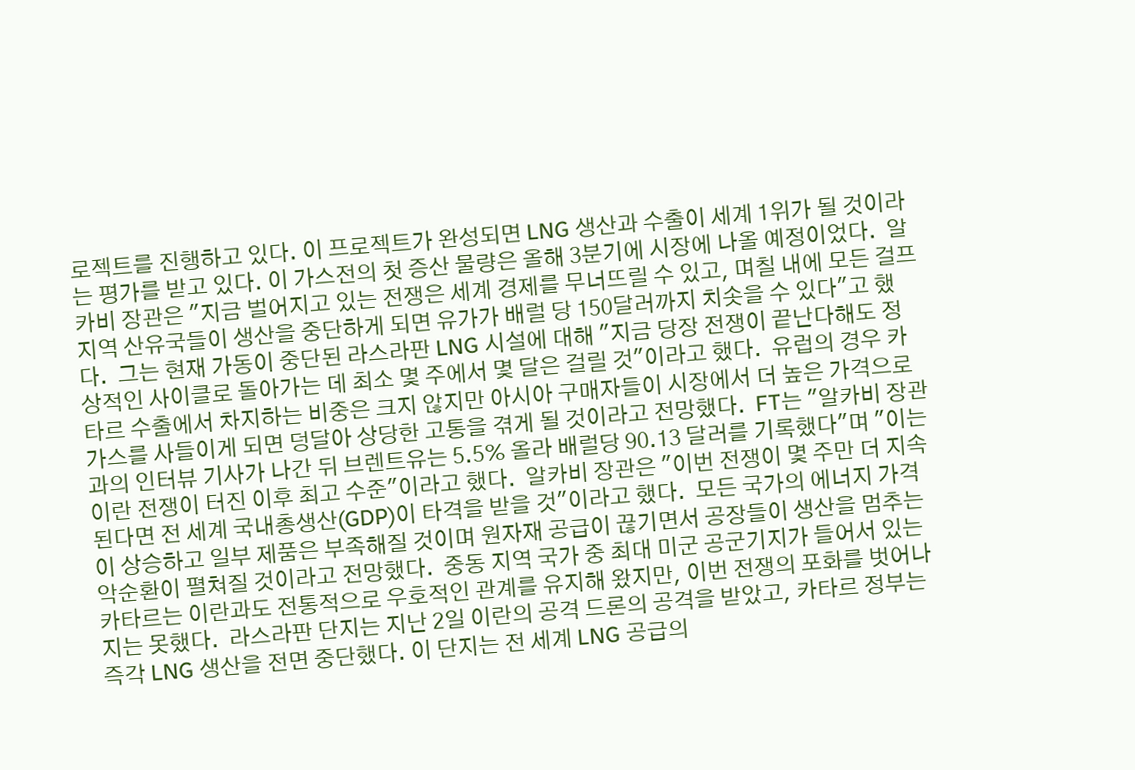로젝트를 진행하고 있다. 이 프로젝트가 완성되면 LNG 생산과 수출이 세계 1위가 될 것이라는 평가를 받고 있다. 이 가스전의 첫 증산 물량은 올해 3분기에 시장에 나올 예정이었다.  알카비 장관은 "지금 벌어지고 있는 전쟁은 세계 경제를 무너뜨릴 수 있고, 며칠 내에 모든 걸프 지역 산유국들이 생산을 중단하게 되면 유가가 배럴 당 150달러까지 치솟을 수 있다"고 했다.  그는 현재 가동이 중단된 라스라판 LNG 시설에 대해 "지금 당장 전쟁이 끝난다해도 정상적인 사이클로 돌아가는 데 최소 몇 주에서 몇 달은 걸릴 것"이라고 했다.  유럽의 경우 카타르 수출에서 차지하는 비중은 크지 않지만 아시아 구매자들이 시장에서 더 높은 가격으로 가스를 사들이게 되면 덩달아 상당한 고통을 겪게 될 것이라고 전망했다.  FT는 "알카비 장관과의 인터뷰 기사가 나간 뒤 브렌트유는 5.5% 올라 배럴당 90.13 달러를 기록했다"며 "이는 이란 전쟁이 터진 이후 최고 수준"이라고 했다.  알카비 장관은 "이번 전쟁이 몇 주만 더 지속된다면 전 세계 국내총생산(GDP)이 타격을 받을 것"이라고 했다.  모든 국가의 에너지 가격이 상승하고 일부 제품은 부족해질 것이며 원자재 공급이 끊기면서 공장들이 생산을 멈추는 악순환이 펼쳐질 것이라고 전망했다.  중동 지역 국가 중 최대 미군 공군기지가 들어서 있는 카타르는 이란과도 전통적으로 우호적인 관계를 유지해 왔지만, 이번 전쟁의 포화를 벗어나지는 못했다.  라스라판 단지는 지난 2일 이란의 공격 드론의 공격을 받았고, 카타르 정부는 즉각 LNG 생산을 전면 중단했다. 이 단지는 전 세계 LNG 공급의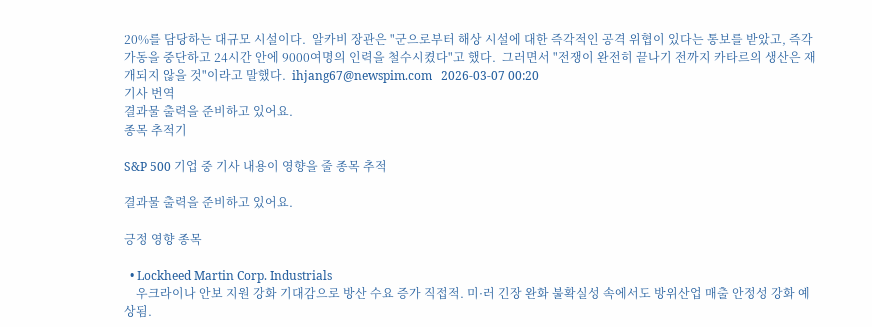20%를 담당하는 대규모 시설이다.  알카비 장관은 "군으로부터 해상 시설에 대한 즉각적인 공격 위협이 있다는 통보를 받았고, 즉각 가동을 중단하고 24시간 안에 9000여명의 인력을 철수시켰다"고 했다.  그러면서 "전쟁이 완전히 끝나기 전까지 카타르의 생산은 재개되지 않을 것"이라고 말했다.  ihjang67@newspim.com   2026-03-07 00:20
기사 번역
결과물 출력을 준비하고 있어요.
종목 추적기

S&P 500 기업 중 기사 내용이 영향을 줄 종목 추적

결과물 출력을 준비하고 있어요.

긍정 영향 종목

  • Lockheed Martin Corp. Industrials
    우크라이나 안보 지원 강화 기대감으로 방산 수요 증가 직접적. 미·러 긴장 완화 불확실성 속에서도 방위산업 매출 안정성 강화 예상됨.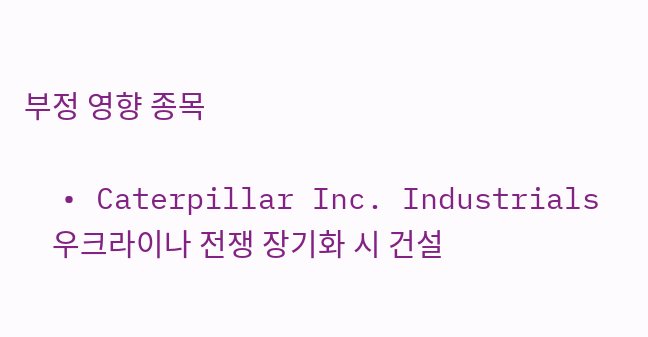부정 영향 종목

  • Caterpillar Inc. Industrials
    우크라이나 전쟁 장기화 시 건설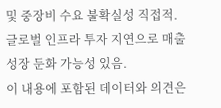및 중장비 수요 불확실성 직접적. 글로벌 인프라 투자 지연으로 매출 성장 둔화 가능성 있음.
이 내용에 포함된 데이터와 의견은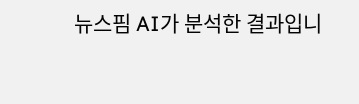뉴스핌 AI가 분석한 결과입니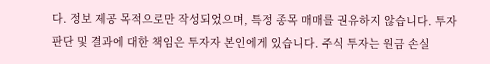다. 정보 제공 목적으로만 작성되었으며, 특정 종목 매매를 권유하지 않습니다. 투자 판단 및 결과에 대한 책임은 투자자 본인에게 있습니다. 주식 투자는 원금 손실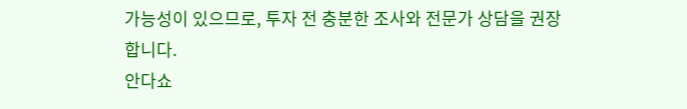가능성이 있으므로, 투자 전 충분한 조사와 전문가 상담을 권장합니다.
안다쇼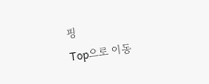핑
Top으로 이동